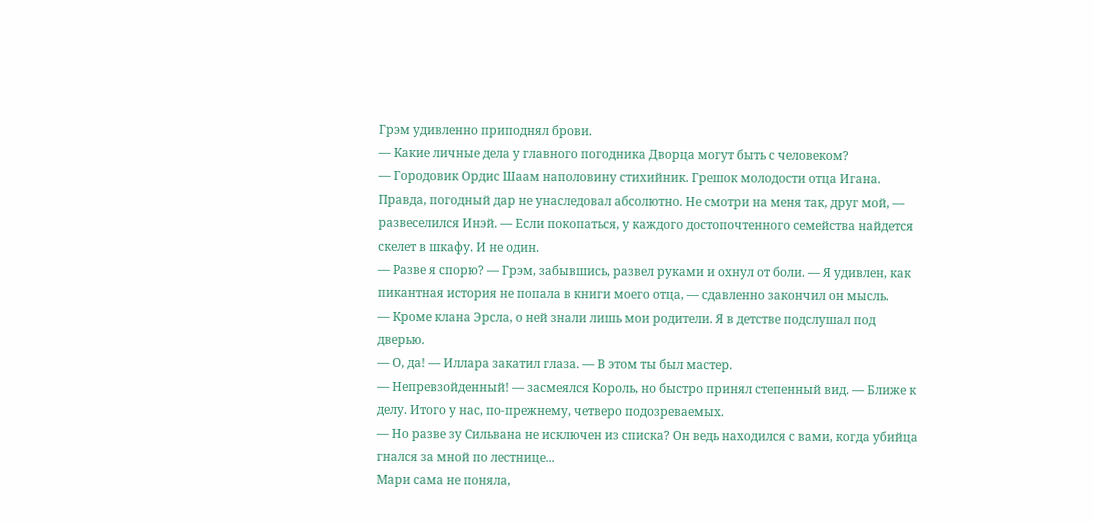Грэм удивленно приподнял брови.
— Какие личные дела у главного погодника Дворца могут быть с человеком?
— Городовик Ордис Шаам наполовину стихийник. Грешок молодости отца Игана. Правда, погодный дар не унаследовал абсолютно. Не смотри на меня так, друг мой, — развеселился Инэй. — Если покопаться, у каждого достопочтенного семейства найдется скелет в шкафу. И не один.
— Разве я спорю? — Грэм, забывшись, развел руками и охнул от боли. — Я удивлен, как пикантная история не попала в книги моего отца, — сдавленно закончил он мысль.
— Кроме клана Эрсла, о ней знали лишь мои родители. Я в детстве подслушал под дверью.
— О, да! — Иллара закатил глаза. — В этом ты был мастер.
— Непревзойденный! — засмеялся Король, но быстро принял степенный вид. — Ближе к делу. Итого у нас, по-прежнему, четверо подозреваемых.
— Но разве зу Сильвана не исключен из списка? Он ведь находился с вами, когда убийца гнался за мной по лестнице...
Мари сама не поняла,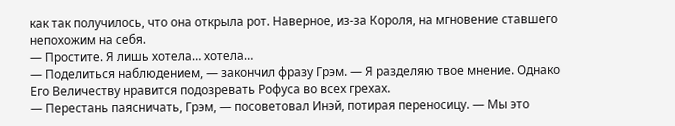как так получилось, что она открыла рот. Наверное, из-за Короля, на мгновение ставшего непохожим на себя.
— Простите. Я лишь хотела… хотела…
— Поделиться наблюдением, — закончил фразу Грэм. — Я разделяю твое мнение. Однако Его Величеству нравится подозревать Рофуса во всех грехах.
— Перестань паясничать, Грэм, — посоветовал Инэй, потирая переносицу. — Мы это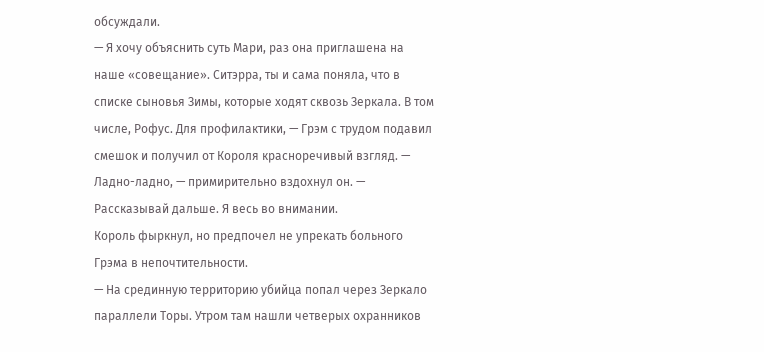обсуждали.
— Я хочу объяснить суть Мари, раз она приглашена на наше «совещание». Ситэрра, ты и сама поняла, что в списке сыновья Зимы, которые ходят сквозь Зеркала. В том числе, Рофус. Для профилактики, — Грэм с трудом подавил смешок и получил от Короля красноречивый взгляд. — Ладно-ладно, — примирительно вздохнул он. — Рассказывай дальше. Я весь во внимании.
Король фыркнул, но предпочел не упрекать больного Грэма в непочтительности.
— На срединную территорию убийца попал через Зеркало параллели Торы. Утром там нашли четверых охранников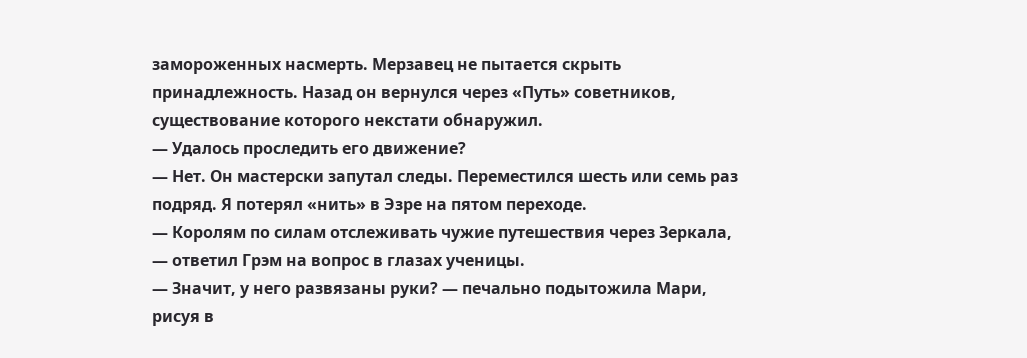замороженных насмерть. Мерзавец не пытается скрыть принадлежность. Назад он вернулся через «Путь» советников, существование которого некстати обнаружил.
— Удалось проследить его движение?
— Нет. Он мастерски запутал следы. Переместился шесть или семь раз подряд. Я потерял «нить» в Эзре на пятом переходе.
— Королям по силам отслеживать чужие путешествия через Зеркала, — ответил Грэм на вопрос в глазах ученицы.
— Значит, у него развязаны руки? — печально подытожила Мари, рисуя в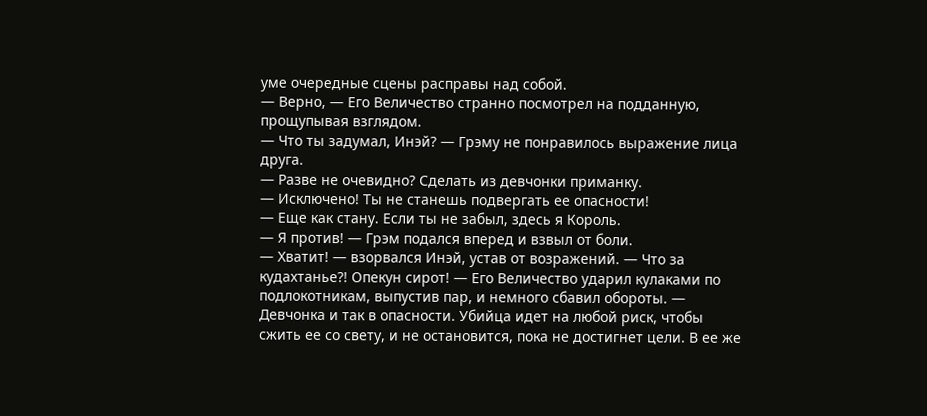уме очередные сцены расправы над собой.
— Верно, — Его Величество странно посмотрел на подданную, прощупывая взглядом.
— Что ты задумал, Инэй? — Грэму не понравилось выражение лица друга.
— Разве не очевидно? Сделать из девчонки приманку.
— Исключено! Ты не станешь подвергать ее опасности!
— Еще как стану. Если ты не забыл, здесь я Король.
— Я против! — Грэм подался вперед и взвыл от боли.
— Хватит! — взорвался Инэй, устав от возражений. — Что за кудахтанье?! Опекун сирот! — Его Величество ударил кулаками по подлокотникам, выпустив пар, и немного сбавил обороты. — Девчонка и так в опасности. Убийца идет на любой риск, чтобы сжить ее со свету, и не остановится, пока не достигнет цели. В ее же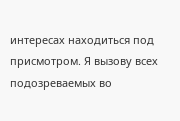интересах находиться под присмотром. Я вызову всех подозреваемых во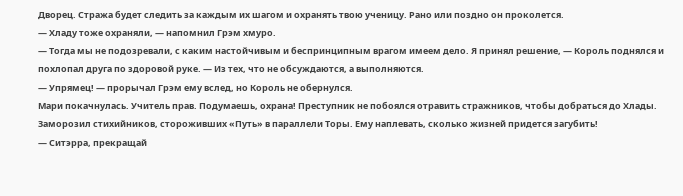Дворец. Стража будет следить за каждым их шагом и охранять твою ученицу. Рано или поздно он проколется.
— Хладу тоже охраняли, — напомнил Грэм хмуро.
— Тогда мы не подозревали, с каким настойчивым и беспринципным врагом имеем дело. Я принял решение, — Король поднялся и похлопал друга по здоровой руке. — Из тех, что не обсуждаются, а выполняются.
— Упрямец! — прорычал Грэм ему вслед, но Король не обернулся.
Мари покачнулась. Учитель прав. Подумаешь, охрана! Преступник не побоялся отравить стражников, чтобы добраться до Хлады. Заморозил стихийников, стороживших «Путь» в параллели Торы. Ему наплевать, сколько жизней придется загубить!
— Ситэрра, прекращай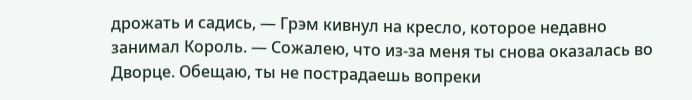дрожать и садись, — Грэм кивнул на кресло, которое недавно занимал Король. — Сожалею, что из-за меня ты снова оказалась во Дворце. Обещаю, ты не пострадаешь вопреки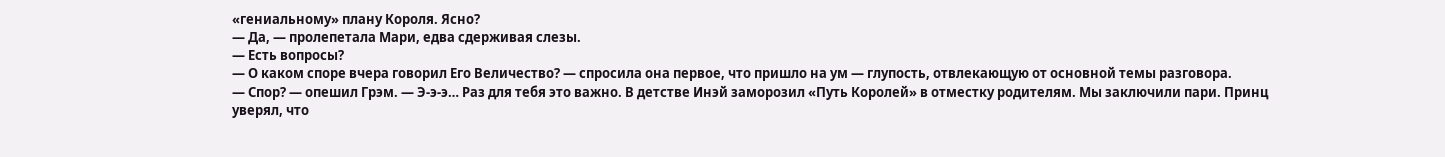«гениальному» плану Короля. Ясно?
— Да, — пролепетала Мари, едва сдерживая слезы.
— Есть вопросы?
— О каком споре вчера говорил Его Величество? — спросила она первое, что пришло на ум — глупость, отвлекающую от основной темы разговора.
— Спор? — опешил Грэм. — Э-э-э… Раз для тебя это важно. В детстве Инэй заморозил «Путь Королей» в отместку родителям. Мы заключили пари. Принц уверял, что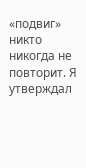«подвиг» никто никогда не повторит. Я утверждал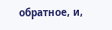обратное, и,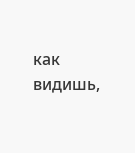как видишь,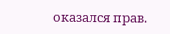оказался прав.